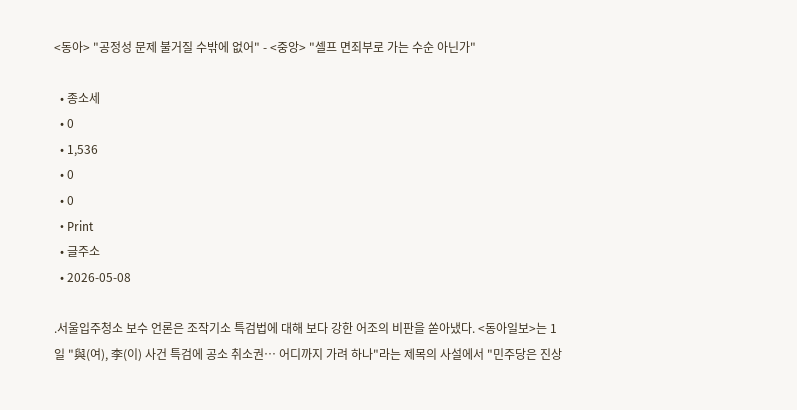<동아> "공정성 문제 불거질 수밖에 없어" - <중앙> "셀프 면죄부로 가는 수순 아닌가"

  • 종소세
  • 0
  • 1,536
  • 0
  • 0
  • Print
  • 글주소
  • 2026-05-08

.서울입주청소 보수 언론은 조작기소 특검법에 대해 보다 강한 어조의 비판을 쏟아냈다. <동아일보>는 1일 "與(여), 李(이) 사건 특검에 공소 취소권… 어디까지 가려 하나"라는 제목의 사설에서 "민주당은 진상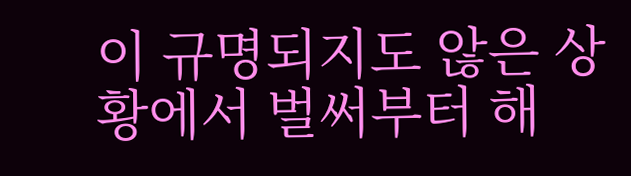이 규명되지도 않은 상황에서 벌써부터 해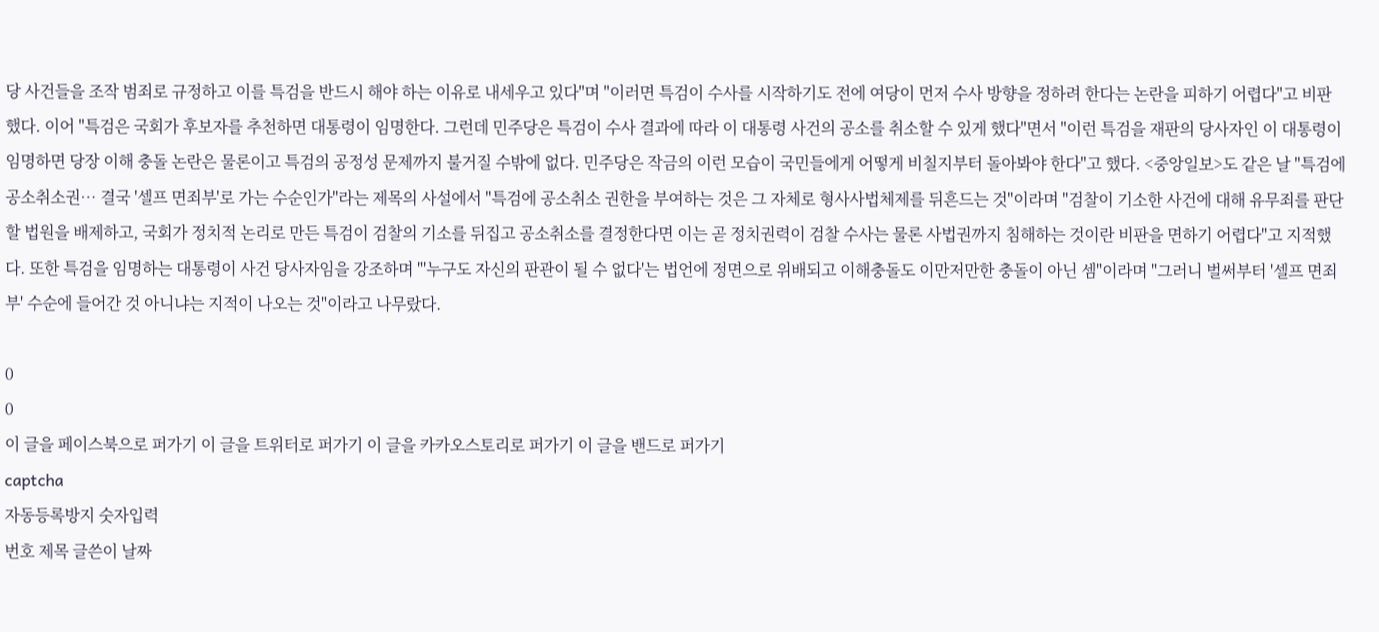당 사건들을 조작 범죄로 규정하고 이를 특검을 반드시 해야 하는 이유로 내세우고 있다"며 "이러면 특검이 수사를 시작하기도 전에 여당이 먼저 수사 방향을 정하려 한다는 논란을 피하기 어렵다"고 비판했다. 이어 "특검은 국회가 후보자를 추천하면 대통령이 임명한다. 그런데 민주당은 특검이 수사 결과에 따라 이 대통령 사건의 공소를 취소할 수 있게 했다"면서 "이런 특검을 재판의 당사자인 이 대통령이 임명하면 당장 이해 충돌 논란은 물론이고 특검의 공정성 문제까지 불거질 수밖에 없다. 민주당은 작금의 이런 모습이 국민들에게 어떻게 비칠지부터 돌아봐야 한다"고 했다. <중앙일보>도 같은 날 "특검에 공소취소권… 결국 '셀프 면죄부'로 가는 수순인가"라는 제목의 사설에서 "특검에 공소취소 권한을 부여하는 것은 그 자체로 형사사법체제를 뒤흔드는 것"이라며 "검찰이 기소한 사건에 대해 유무죄를 판단할 법원을 배제하고, 국회가 정치적 논리로 만든 특검이 검찰의 기소를 뒤집고 공소취소를 결정한다면 이는 곧 정치권력이 검찰 수사는 물론 사법권까지 침해하는 것이란 비판을 면하기 어렵다"고 지적했다. 또한 특검을 임명하는 대통령이 사건 당사자임을 강조하며 "'누구도 자신의 판관이 될 수 없다'는 법언에 정면으로 위배되고 이해충돌도 이만저만한 충돌이 아닌 셈"이라며 "그러니 벌써부터 '셀프 면죄부' 수순에 들어간 것 아니냐는 지적이 나오는 것"이라고 나무랐다.

0
0
이 글을 페이스북으로 퍼가기 이 글을 트위터로 퍼가기 이 글을 카카오스토리로 퍼가기 이 글을 밴드로 퍼가기
captcha
자동등록방지 숫자입력
번호 제목 글쓴이 날짜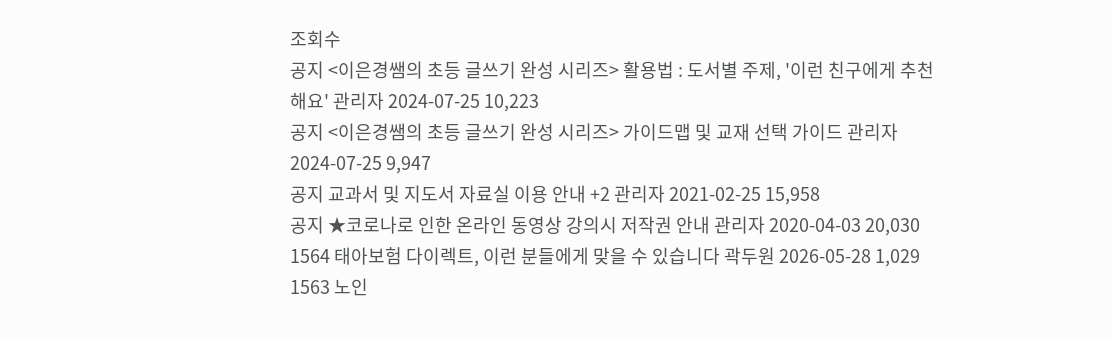조회수
공지 <이은경쌤의 초등 글쓰기 완성 시리즈> 활용법 : 도서별 주제, '이런 친구에게 추천해요' 관리자 2024-07-25 10,223
공지 <이은경쌤의 초등 글쓰기 완성 시리즈> 가이드맵 및 교재 선택 가이드 관리자 2024-07-25 9,947
공지 교과서 및 지도서 자료실 이용 안내 +2 관리자 2021-02-25 15,958
공지 ★코로나로 인한 온라인 동영상 강의시 저작권 안내 관리자 2020-04-03 20,030
1564 태아보험 다이렉트, 이런 분들에게 맞을 수 있습니다 곽두원 2026-05-28 1,029
1563 노인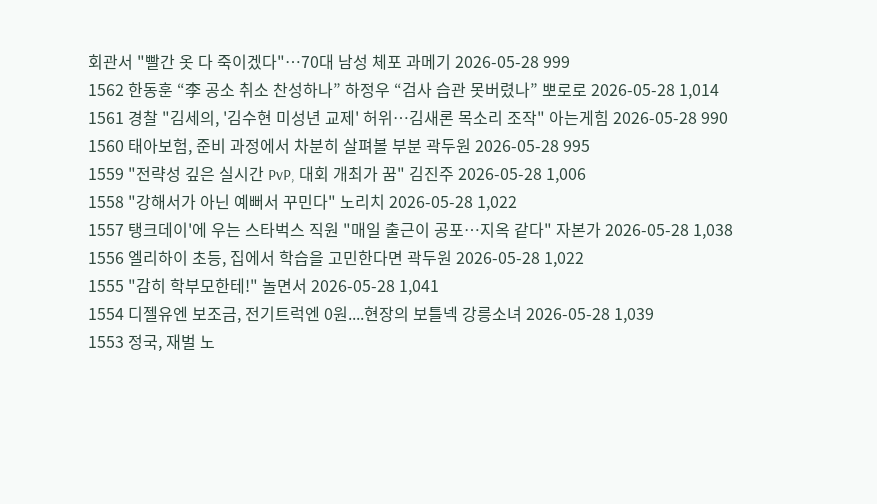회관서 "빨간 옷 다 죽이겠다"…70대 남성 체포 과메기 2026-05-28 999
1562 한동훈 “李 공소 취소 찬성하나” 하정우 “검사 습관 못버렸나” 뽀로로 2026-05-28 1,014
1561 경찰 "김세의, '김수현 미성년 교제' 허위…김새론 목소리 조작" 아는게힘 2026-05-28 990
1560 태아보험, 준비 과정에서 차분히 살펴볼 부분 곽두원 2026-05-28 995
1559 "전략성 깊은 실시간 PvP, 대회 개최가 꿈" 김진주 2026-05-28 1,006
1558 "강해서가 아닌 예뻐서 꾸민다" 노리치 2026-05-28 1,022
1557 탱크데이'에 우는 스타벅스 직원 "매일 출근이 공포…지옥 같다" 자본가 2026-05-28 1,038
1556 엘리하이 초등, 집에서 학습을 고민한다면 곽두원 2026-05-28 1,022
1555 "감히 학부모한테!" 놀면서 2026-05-28 1,041
1554 디젤유엔 보조금, 전기트럭엔 0원....현장의 보틀넥 강릉소녀 2026-05-28 1,039
1553 정국, 재벌 노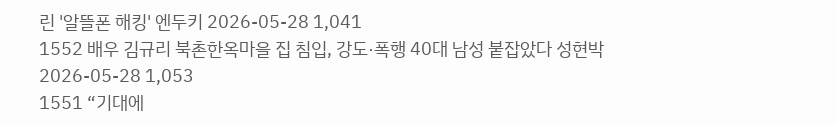린 '알뜰폰 해킹' 엔두키 2026-05-28 1,041
1552 배우 김규리 북촌한옥마을 집 침입, 강도·폭행 40대 남성 붙잡았다 성현박 2026-05-28 1,053
1551 “기대에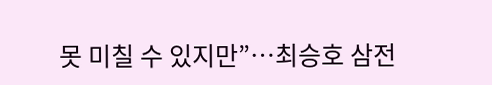못 미칠 수 있지만”…최승호 삼전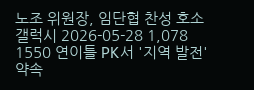노조 위원장, 임단협 찬성 호소 갤럭시 2026-05-28 1,078
1550 연이틀 PK서 '지역 발전' 약속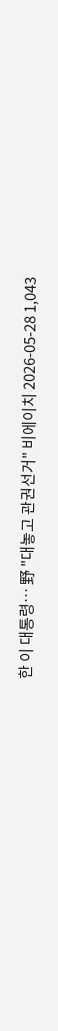한 이 대통령… 野 "대놓고 관권선거" 비에이치 2026-05-28 1,043